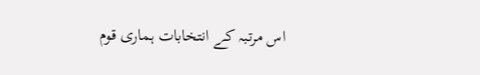اس مرتبہ کے انتخابات ہماری قوم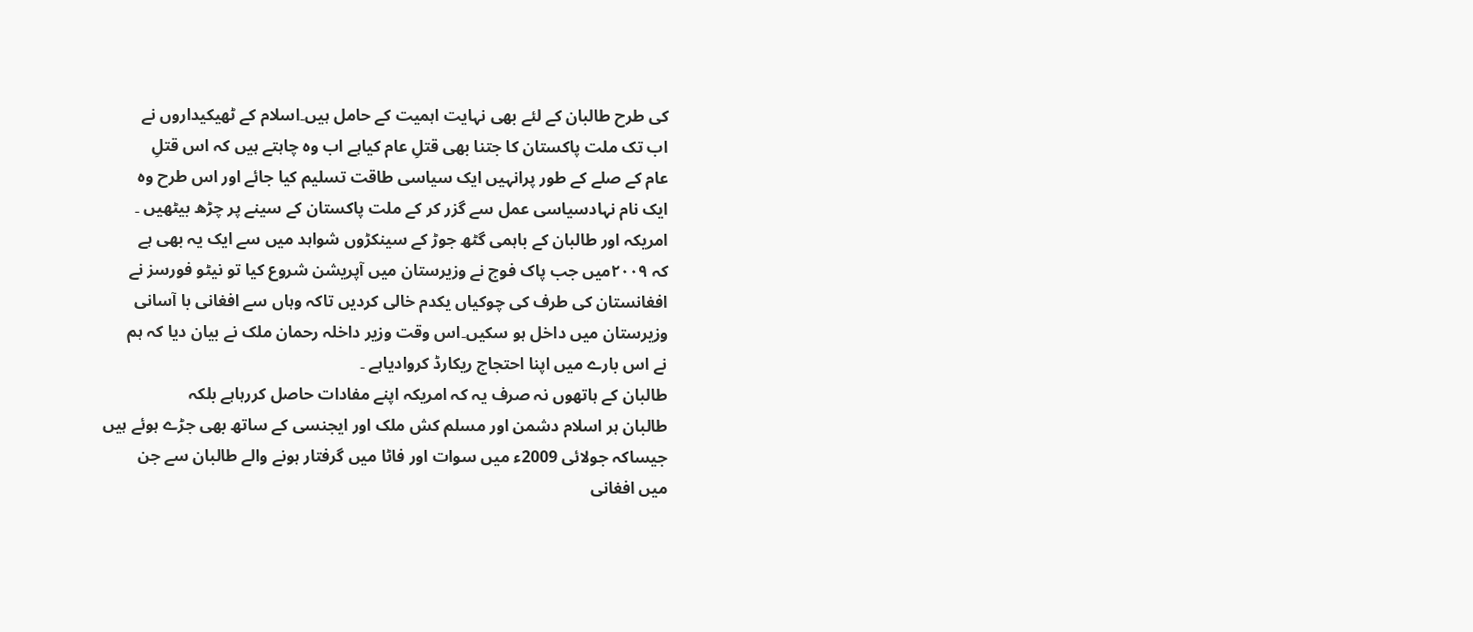کی طرح طالبان کے لئے بھی نہایت اہمیت کے حامل ہیں۔اسلام کے ٹھیکیداروں نے
اب تک ملت پاکستان کا جتنا بھی قتلِ عام کیاہے اب وہ چاہتے ہیں کہ اس قتلِ
عام کے صلے کے طور پرانہیں ایک سیاسی طاقت تسلیم کیا جائے اور اس طرح وہ
ایک نام نہادسیاسی عمل سے گزر کر کے ملت پاکستان کے سینے پر چڑھ بیٹھیں ۔
امریکہ اور طالبان کے باہمی گٹھ جوڑ کے سینکڑوں شواہد میں سے ایک یہ بھی ہے
کہ ۲۰۰۹میں جب پاک فوج نے وزیرستان میں آپریشن شروع کیا تو نیٹو فورسز نے
افغانستان کی طرف کی چوکیاں یکدم خالی کردیں تاکہ وہاں سے افغانی با آسانی
وزیرستان میں داخل ہو سکیں۔اس وقت وزیر داخلہ رحمان ملک نے بیان دیا کہ ہم
نے اس بارے میں اپنا احتجاج ریکارڈ کروادیاہے ۔
طالبان کے ہاتھوں نہ صرف یہ کہ امریکہ اپنے مفادات حاصل کررہاہے بلکہ
طالبان ہر اسلام دشمن اور مسلم کش ملک اور ایجنسی کے ساتھ بھی جڑے ہوئے ہیں
جیساکہ جولائی 2009ء میں سوات اور فاٹا میں گرفتار ہونے والے طالبان سے جن
میں افغانی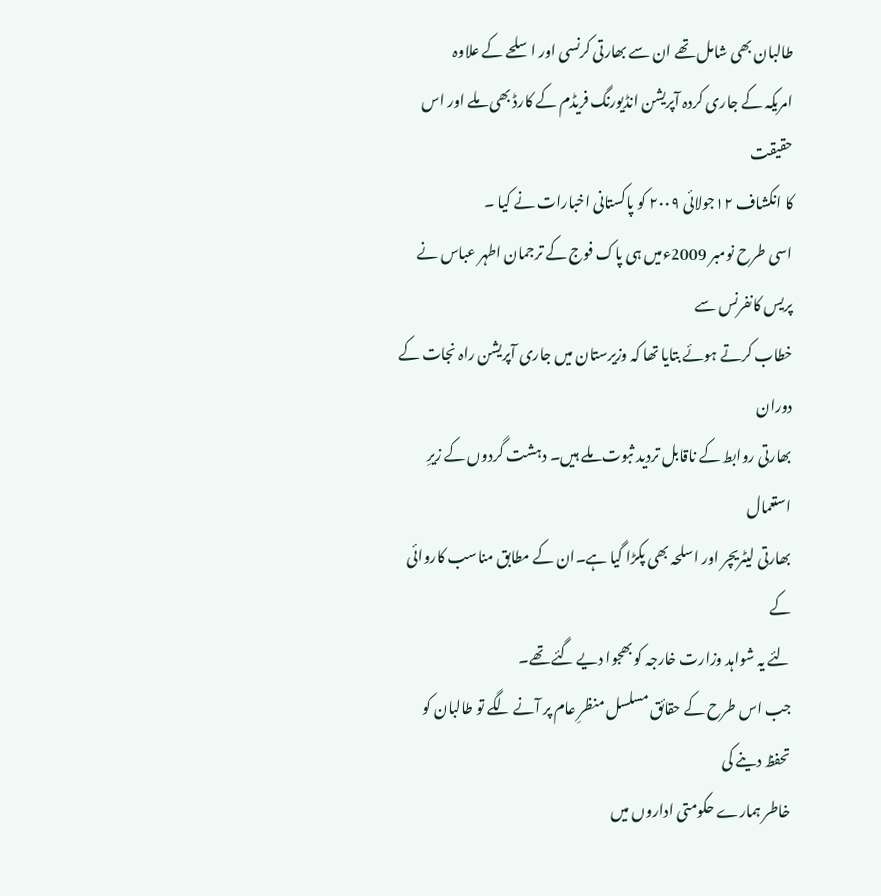طالبان بھی شامل تھے ان سے بھارتی کرنسی اور اسلحے کے علاوہ
امریکہ کے جاری کردہ آپریشن انڈیورنگ فریڈم کے کارڈ بھی ملے اور اس حقیقت
کا انکشاف ۱۲جولائی ۲۰۰۹ کو پاکستانی اخبارات نے کیا ۔
اسی طرح نومبر 2009ءمیں ہی پاک فوج کے ترجمان اطہر عباس نے پریس کانفرنس سے
خطاب کرتے ہوئے بتایا تھا کہ وزیرستان میں جاری آپریشن راہ نجات کے دوران
بھارتی روابط کے ناقابل تردید ثبوت ملے ہیں۔ دہشت گردوں کے زیرِ استعمال
بھارتی لیٹریچر اور اسلحہ بھی پکڑا گیا ہے۔ان کے مطابق مناسب کاروائی کے
لئے یہ شواہد وزارت خارجہ کو بھجوا دیے گئے تھے۔
جب اس طرح کے حقائق مسلسل منظرِ عام پر آنے لگے تو طالبان کو تحفظ دینے کی
خاطر ہمارے حکومتی اداروں میں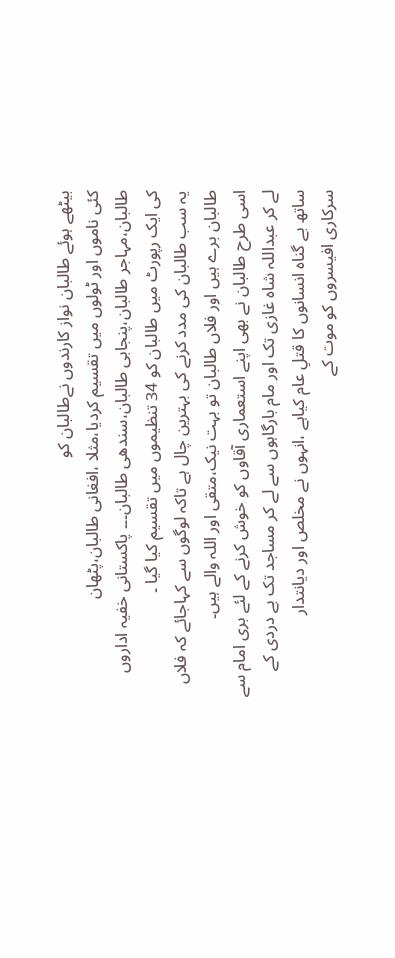بیٹھے ہوئے طالبان نواز کارندوں نےطالبان کو
کئی ناموں اور ٹولوں میں تقسیم کردیا،مثلا ،افغانی طالبان،پٹھان
طالبان،مہاجر طالبان،پنجابی طالبان،سندھی طالبان۔۔۔ پاکستانی خفیہ اداروں
کی ایک رپورٹ میں طالبان کو 34 تنظیموں میں تقسیم کیا گیا ۔
یہ سب طالبان کی مدد کرنے کی بہترین چال ہے تاکہ لوگوں سے کہاجائے کہ فلاں
طالبان برے ہیں اور فلاں طالبان تو بہت نیک،متقی اور اللہ والے ہیں۔
اسی طرح طالبان نے بھی اپنے استعماری آقاوں کو خوش کرنے کے لئے بری امام سے
لے کر عبداللہ شاہ غازی تک اور مام بارگاہوں سے لے کر مساجد تک بے دردی کے
ساتھ بے گناہ انسانوں کا قتلِ عام کیاہے ،انہوں نے مخلص اور دیانتدار
سرکاری افیسروں کو موت کے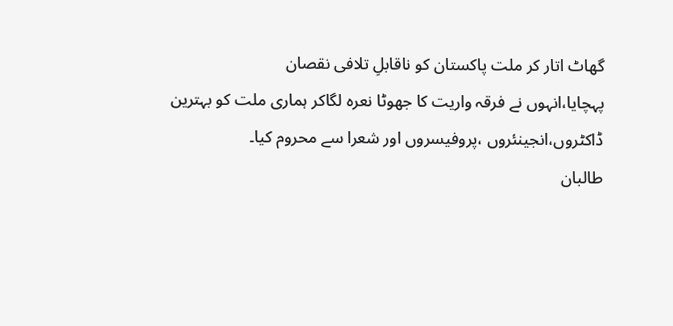گھاٹ اتار کر ملت پاکستان کو ناقابلِ تلافی نقصان
پہچایا،انہوں نے فرقہ واریت کا جھوٹا نعرہ لگاکر ہماری ملت کو بہترین
ڈاکٹروں،انجینئروں ،پروفیسروں اور شعرا سے محروم کیا۔
طالبان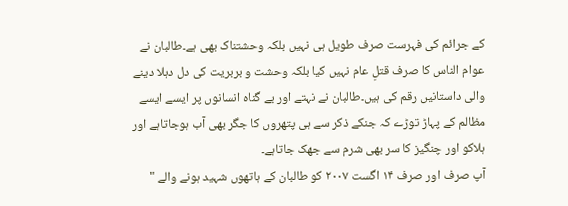کے جرائم کی فہرست صرف طویل ہی نہیں بلکہ وحشتناک بھی ہے۔طالبان نے
عوام الناس کا صرف قتلِ عام نہیں کیا بلکہ وحشت و بربریت کی دل دہلا دینے
والی داستانیں رقم کی ہیں۔طالبان نے نہتے اور بے گناہ انسانوں پر ایسے ایسے
مظالم کے پہاڑ توڑے کہ جنکے ذکر سے ہی پتھروں کا جگر بھی آب ہوجاتاہے اور
ہلاکو اور چنگیز کا سر بھی شرم سے جھک جاتاہے۔
آپ صرف اور صرف ۱۴ اگست ۲۰۰۷ کو طالبان کے ہاتھوں شہید ہونے والے "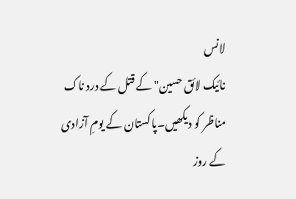لانس
نائیک لائق حسین" کے قتل کے درد ناک مناظر کو دیکھیں۔پاکستان کے یومِ آزادی
کے روز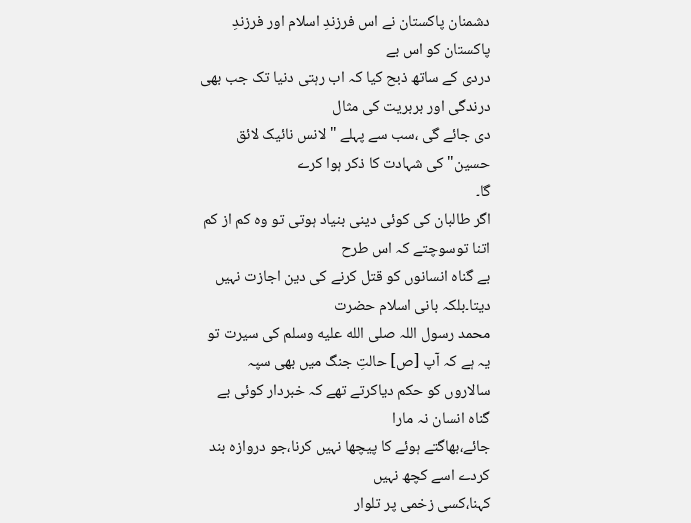دشمنان پاکستان نے اس فرزندِ اسلام اور فرزندِ پاکستان کو اس بے
دردی کے ساتھ ذبح کیا کہ اب رہتی دنیا تک جب بھی درندگی اور بربریت کی مثال
دی جائے گی ،سب سے پہلے " لانس نائیک لائق حسین" کی شہادت کا ذکر ہوا کرے
گا۔
اگر طالبان کی کوئی دینی بنیاد ہوتی تو وہ کم از کم اتنا توسوچتے کہ اس طرح
بے گناہ انسانوں کو قتل کرنے کی دین اجازت نہیں دیتا۔بلکہ بانی اسلام حضرت
محمد رسول اللہ صلى الله عليه وسلم کی سیرت تو یہ ہے کہ آپ [ص] حالتِ جنگ میں بھی سپہ
سالاروں کو حکم دیاکرتے تھے کہ خبردار کوئی بے گناہ انسان نہ مارا
جائے،بھاگتے ہوئے کا پیچھا نہیں کرنا،جو دروازہ بند کردے اسے کچھ نہیں
کہنا،کسی زخمی پر تلوار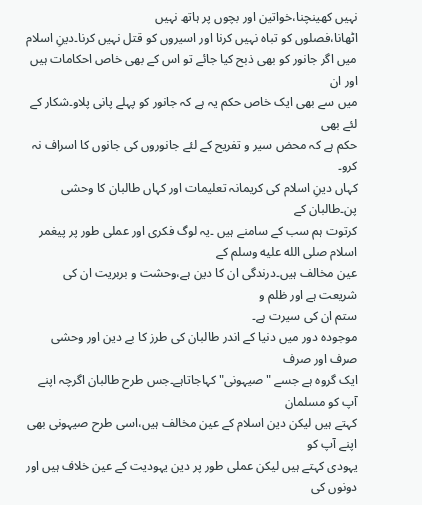نہیں کھینچنا،خواتین اور بچوں پر ہاتھ نہیں
اٹھانا،فصلوں کو تباہ نہیں کرنا اور اسیروں کو قتل نہیں کرنا۔دینِ اسلام
میں اگر جانور کو بھی ذبح کیا جائے تو اس کے بھی خاص احکامات ہیں اور ان
میں سے بھی ایک خاص حکم یہ ہے کہ جانور کو پہلے پانی پلاو۔شکار کے لئے بھی
حکم ہے کہ محض سیر و تفریح کے لئے جانوروں کی جانوں کا اسراف نہ کرو۔
کہاں دینِ اسلام کی کریمانہ تعلیمات اور کہاں طالبان کا وحشی پن۔طالبان کے
کرتوت ہم سب کے سامنے ہیں ۔یہ لوگ فکری اور عملی طور پر پیغمر اسلام صلى الله عليه وسلم کے
عین مخالف ہیں۔درندگی ان کا دین ہے،وحشت و بربریت ان کی شریعت ہے اور ظلم و
ستم ان کی سیرت ہے۔
موجودہ دور میں دنیا کے اندر طالبان کی طرز کا بے دین اور وحشی صرف اور صرف
ایک گروہ ہے جسے "صیہونی"کہاجاتاہے۔جس طرح طالبان اگرچہ اپنے آپ کو مسلمان
کہتے ہیں لیکن دین اسلام کے عین مخالف ہیں،اسی طرح صیہونی بھی اپنے آپ کو
یہودی کہتے ہیں لیکن عملی طور پر دین یہودیت کے عین خلاف ہیں اور دونوں کی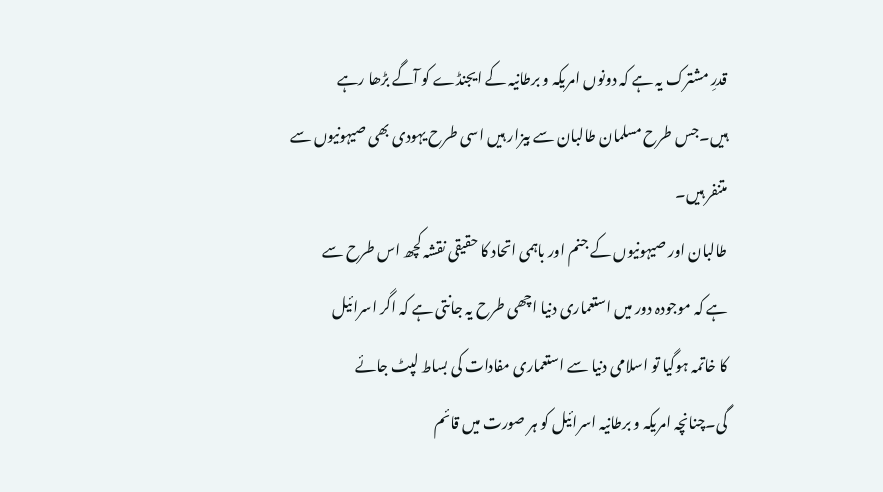قدرِ مشترک یہ ہے کہ دونوں امریکہ و برطانیہ کے ایجنڈے کو آگے بڑھا رہے
ہیں۔جس طرح مسلمان طالبان سے بیزار ہیں اسی طرح یہودی بھی صیہونیوں سے
متنفر ہیں۔
طالبان اور صیہونیوں کے جنم اور باہمی اتحاد کا حقیقی نقشہ کچھ اس طرح سے
ہے کہ موجودہ دور میں استعماری دنیا اچھی طرح یہ جانتی ہے کہ اگر اسرائیل
کا خاتمہ ہوگیا تو اسلامی دنیا سے استعماری مفادات کی بساط لپٹ جائے
گی۔چنانچہ امریکہ و برطانیہ اسرائیل کو ہر صورت میں قائم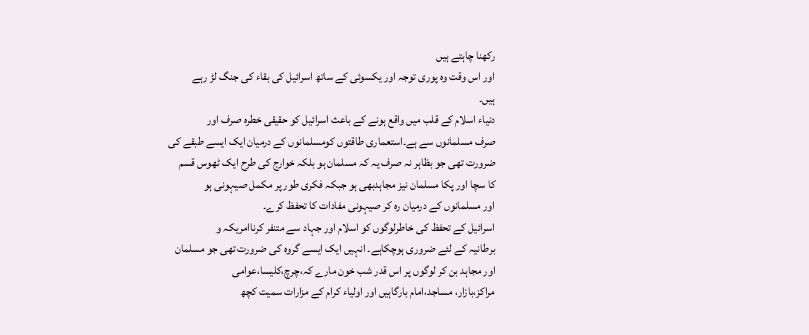رکھنا چاہتے ہیں
اور اس وقت وہ پوری توجہ اور یکسوئی کے ساتھ اسرائیل کی بقاء کی جنگ لڑ رہے
ہیں۔
دنیاء اسلام کے قلب میں واقع ہونے کے باعث اسرائیل کو حقیقی خطرہ صرف اور
صرف مسلمانوں سے ہے۔استعماری طاقتوں کومسلمانوں کے درمیان ایک ایسے طبقے کی
ضرورت تھی جو بظاہر نہ صرف یہ کہ مسلمان ہو بلکہ خوارج کی طرح ایک ٹھوس قسم
کا سچا اور پکا مسلمان نیز مجاہدبھی ہو جبکہ فکری طور پر مکمل صیہونی ہو
اور مسلمانوں کے درمیان رہ کر صیہونی مفادات کا تحفظ کرے۔
اسرائیل کے تحفظ کی خاطرلوگوں کو اسلام اور جہاد سے متنفر کرناامریکہ و
برطانیہ کے لئے ضروری ہوچکاہے۔ انہیں ایک ایسے گروہ کی ضرورت تھی جو مسلمان
اور مجاہد بن کر لوگوں پر اس قدر شب خون مارے کہ،چرچ،کلیسا،عوامی
مراکز،بازار، مساجد،امام بارگاہیں اور اولیاء کرام کے مزارات سمیت کچھ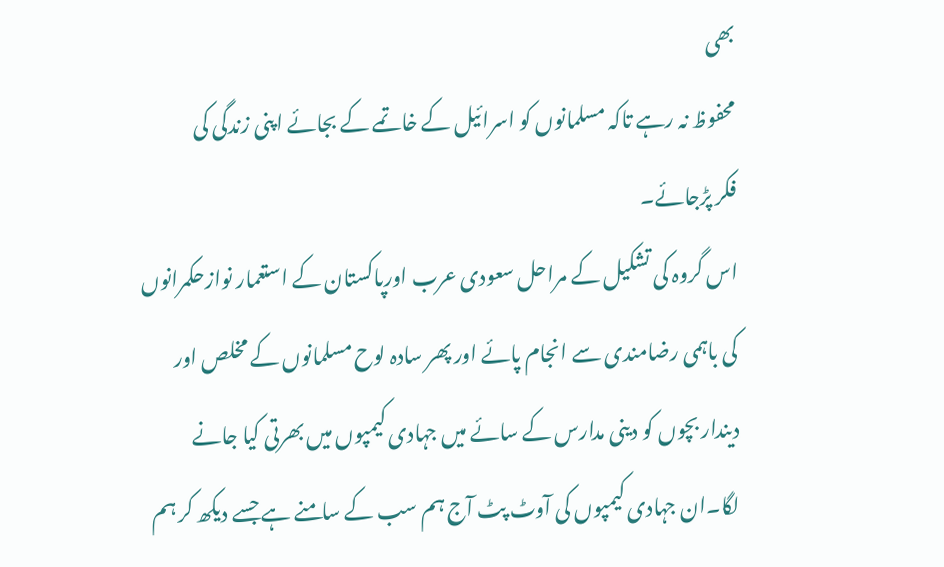بھی
محفوظ نہ رہے تاکہ مسلمانوں کو اسرائیل کے خاتمے کے بجائے اپنی زندگی کی
فکر پڑجائے۔
اس گروہ کی تشکیل کے مراحل سعودی عرب اورپاکستان کے استعمار نوازحکمرانوں
کی باہمی رضامندی سے انجام پائے اور پھر سادہ لوح مسلمانوں کے مخلص اور
دیندار بچوں کو دینی مدارس کے سائے میں جہادی کیمپوں میں بھرتی کیا جانے
لگا۔ان جہادی کیمپوں کی آوٹ پٹ آج ہم سب کے سامنے ہے جسے دیکھ کر ہم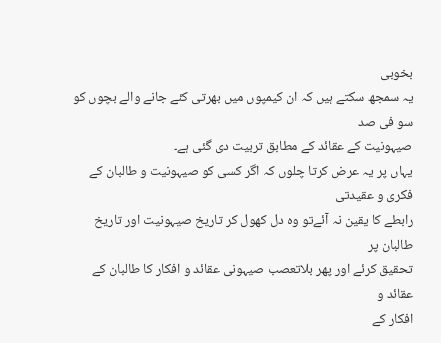بخوبی
یہ سمجھ سکتے ہیں کہ ان کیمپوں میں بھرتی کئے جانے والے بچوں کو سو فی صد
صیہونیت کے عقائد کے مطابق تربیت دی گئی ہے۔
یہاں پر یہ عرض کرتا چلوں کہ اگر کسی کو صیہونیت و طالبان کے فکری و عقیدتی
رابطے کا یقین نہ آئےتو وہ دل کھول کر تاریخ صیہونیت اور تاریخ طالبان پر
تحقیق کرئے اور پھر بلاتعصب صیہونی عقائد و افکار کا طالبان کے عقائد و
افکار کے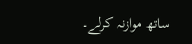ساتھ موازنہ کرلے۔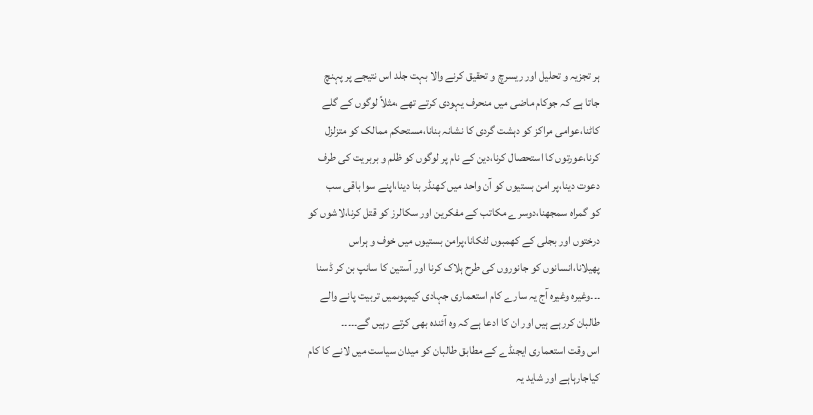ہر تجزیہ و تحلیل اور ریسرچ و تحقیق کرنے والا بہت جلد اس نتیجے پر پہنچ
جاتا ہے کہ جوکام ماضی میں منحرف یہودی کرتے تھے ،مثلاً لوگوں کے گلے
کاٹنا،عوامی مراکز کو دہشت گردی کا نشانہ بنانا،مستحکم ممالک کو متزلزل
کرنا،عورتوں کا استحصال کرنا،دین کے نام پر لوگوں کو ظلم و بربریت کی طرف
دعوت دینا،پر امن بستیوں کو آن واحد میں کھنڈر بنا دینا،اپنے سوا باقی سب
کو گمراہ سمجھنا،دوسرے مکاتب کے مفکرین اور سکالرز کو قتل کرنا،لاشوں کو
درختوں اور بجلی کے کھمبوں لٹکانا،پرامن بستیوں میں خوف و ہراس
پھیلانا،انسانوں کو جانوروں کی طرح ہلاک کرنا اور آستین کا سانپ بن کر ڈسنا
۔۔۔وغیرہ وغیرہ آج یہ سارے کام استعماری جہادی کیمپوںمیں تربیت پانے والے
طالبان کررہے ہیں اور ان کا ادعا ہے کہ وہ آئندہ بھی کرتے رہیں گے۔۔۔۔۔
اس وقت استعماری ایجنڈے کے مطابق طالبان کو میدان سیاست میں لانے کا کام
کیاجارہاہے اور شاید یہ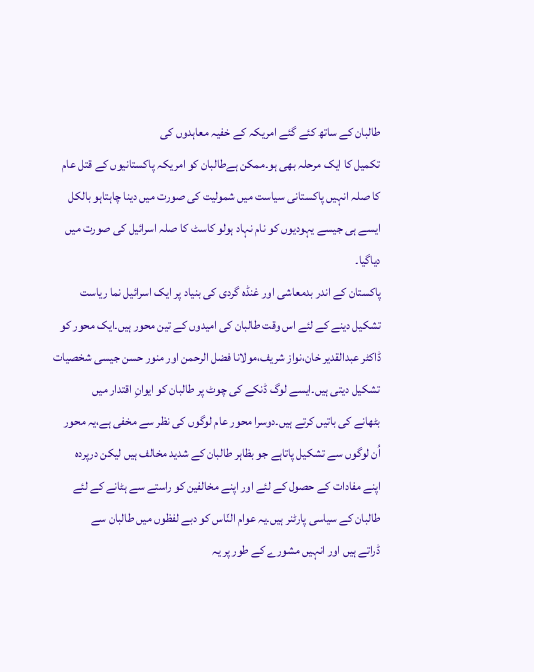طالبان کے ساتھ کئے گئے امریکہ کے خفیہ معاہدوں کی
تکمیل کا ایک مرحلہ بھی ہو۔ممکن ہےطالبان کو امریکہ پاکستانیوں کے قتل عام
کا صلہ انہیں پاکستانی سیاست میں شمولیت کی صورت میں دینا چاہتاہو بالکل
ایسے ہی جیسے یہودیوں کو نام نہاد ہولو کاسٹ کا صلہ اسرائیل کی صورت میں
دیاگیا۔
پاکستان کے اندر بدمعاشی اور غنڈہ گردی کی بنیاد پر ایک اسرائیل نما ریاست
تشکیل دینے کے لئے اس وقت طالبان کی امیدوں کے تین محور ہیں۔ایک محور کو
ڈاکٹر عبدالقدیر خان،نواز شریف،مولانا فضل الرحمن اور منور حسن جیسی شخصیات
تشکیل دیتی ہیں۔ایسے لوگ ڈنکے کی چوٹ پر طالبان کو ایوانِ اقتدار میں
بٹھانے کی باتیں کرتے ہیں۔دوسرا محور عام لوگوں کی نظر سے مخفی ہے،یہ محور
اُن لوگوں سے تشکیل پاتاہے جو بظاہر طالبان کے شدید مخالف ہیں لیکن درپردہ
اپنے مفادات کے حصول کے لئے اور اپنے مخالفین کو راستے سے ہٹانے کے لئے
طالبان کے سیاسی پارٹنر ہیں۔یہ عوام النّاس کو دبے لفظوں میں طالبان سے
ڈراتے ہیں اور انہیں مشورے کے طور پر یہ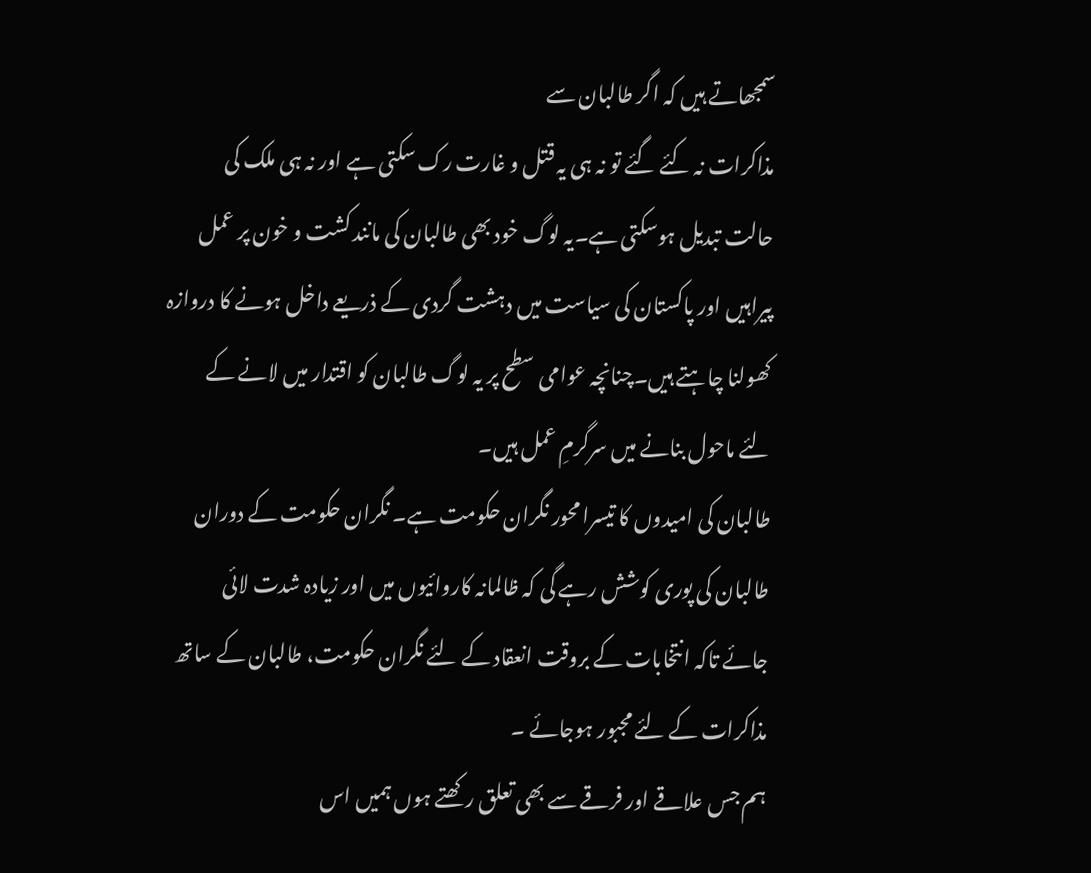سمجھاتے ہیں کہ اگر طالبان سے
مذاکرات نہ کئے گئے تو نہ ہی یہ قتل و غارت رک سکتی ہے اور نہ ہی ملک کی
حالت تبدیل ہوسکتی ہے۔یہ لوگ خود بھی طالبان کی مانند کشت و خون پر عمل
پیراہیں اور پاکستان کی سیاست میں دہشت گردی کے ذریعے داخل ہونے کا دروازہ
کھولنا چاہتے ہیں۔چنانچہ عوامی سطح پر یہ لوگ طالبان کو اقتدار میں لانے کے
لئے ماحول بنانے میں سرگرمِ عمل ہیں۔
طالبان کی امیدوں کا تیسرا محور نگران حکومت ہے۔ نگران حکومت کے دوران
طالبان کی پوری کوشش رہے گی کہ ظالمانہ کاروائیوں میں اور زیادہ شدت لائی
جائے تاکہ انتخابات کے بروقت انعقاد کے لئے نگران حکومت، طالبان کے ساتھ
مذاکرات کے لئے مجبور ہوجائے ۔
ہم جس علاقے اور فرقے سے بھی تعلق رکھتے ہوں ہمیں اس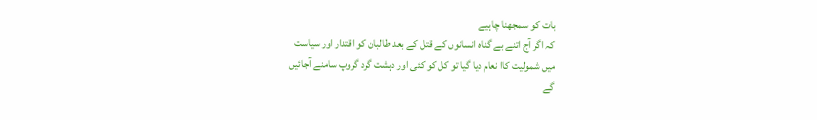بات کو سمجھنا چاہیے
کہ اگر آج اتنے بے گناہ انسانوں کے قتل کے بعد طالبان کو اقتدار اور سیاست
میں شمولیت کاا نعام دیا گیا تو کل کو کئی اور دہشت گرد گروپ سامنے آجائیں
گے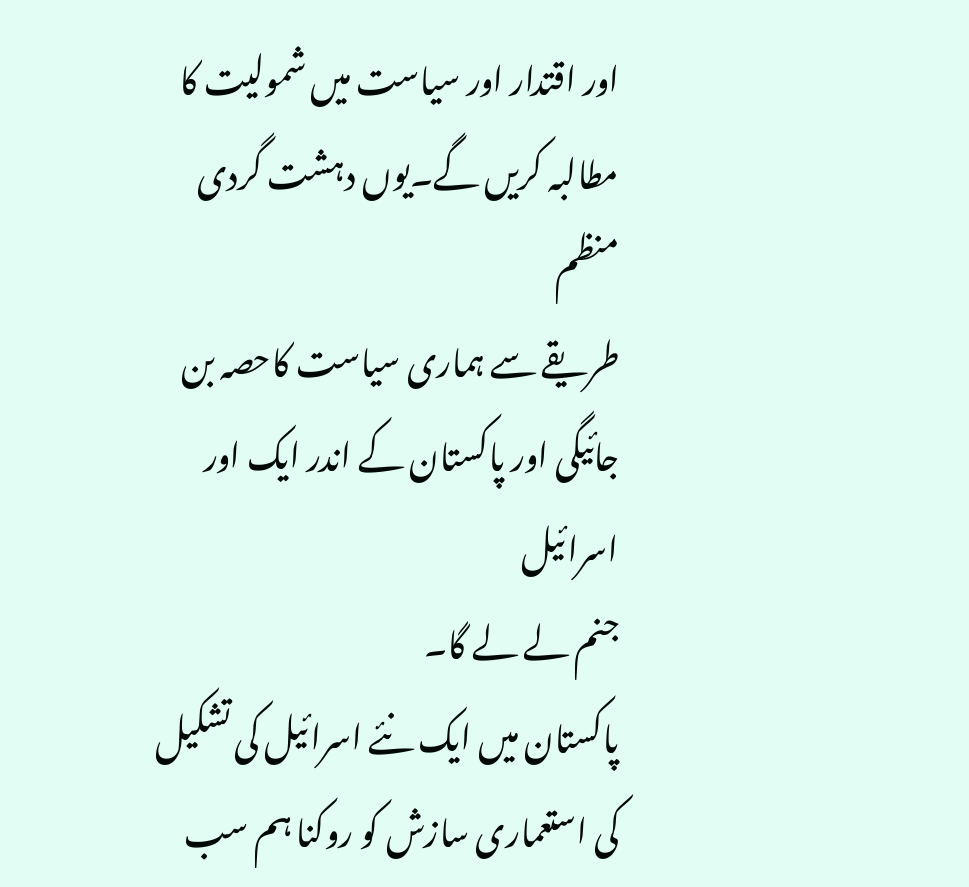اور اقتدار اور سیاست میں شمولیت کا مطالبہ کریں گے۔یوں دہشت گردی منظم
طریقے سے ہماری سیاست کاحصہ بن جائیگی اور پاکستان کے اندر ایک اور اسرائیل
جنم لے لے گا۔
پاکستان میں ایک نئے اسرائیل کی تشکیل کی استعماری سازش کو روکنا ہم سب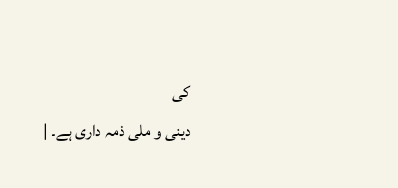کی
دینی و ملی ذمہ داری ہے۔ |